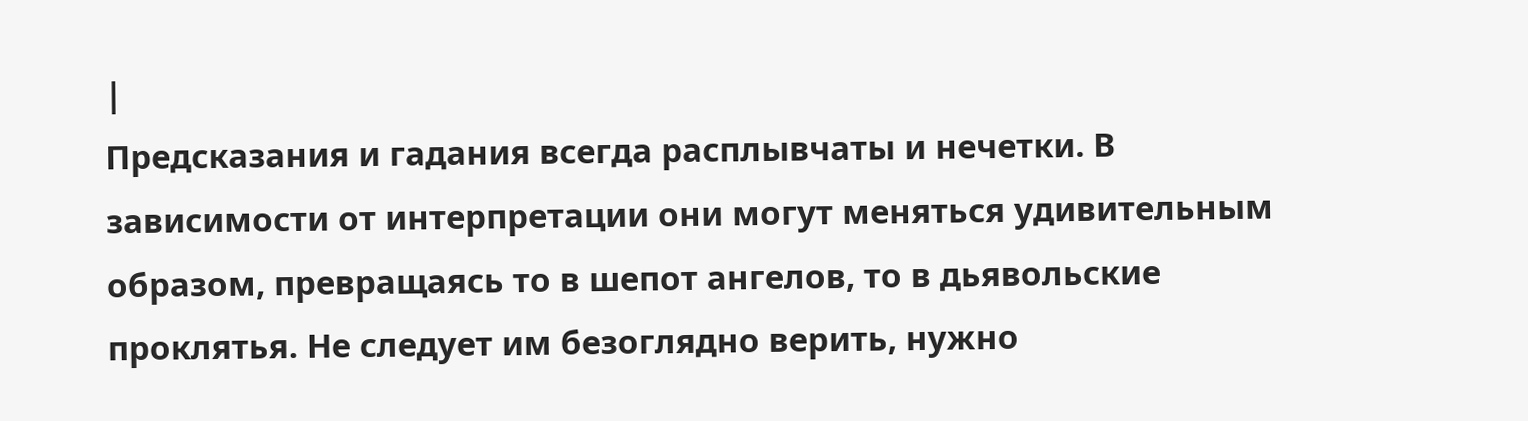|
Предсказания и гадания всегда расплывчаты и нечетки. В зависимости от интерпретации они могут меняться удивительным образом, превращаясь то в шепот ангелов, то в дьявольские проклятья. Не следует им безоглядно верить, нужно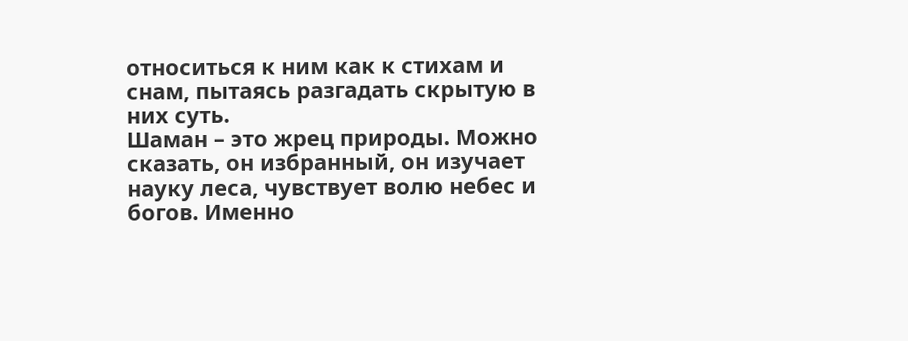относиться к ним как к стихам и снам, пытаясь разгадать скрытую в них суть.
Шаман – это жрец природы. Можно сказать, он избранный, он изучает науку леса, чувствует волю небес и богов. Именно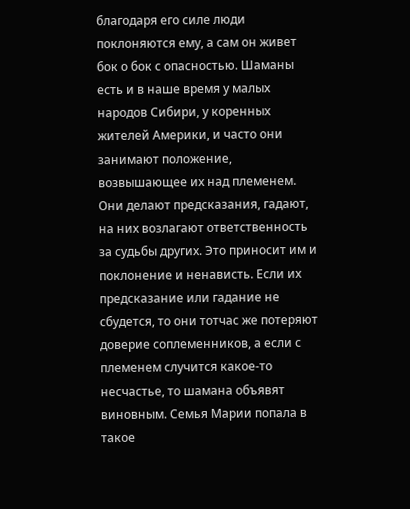благодаря его силе люди поклоняются ему, а сам он живет бок о бок с опасностью. Шаманы есть и в наше время у малых народов Сибири, у коренных жителей Америки, и часто они занимают положение, возвышающее их над племенем. Они делают предсказания, гадают, на них возлагают ответственность за судьбы других. Это приносит им и поклонение и ненависть. Если их предсказание или гадание не сбудется, то они тотчас же потеряют доверие соплеменников, а если с племенем случится какое-то несчастье, то шамана объявят виновным. Семья Марии попала в такое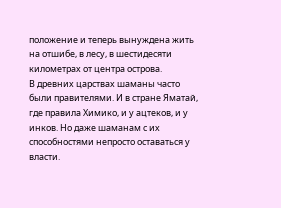положение и теперь вынуждена жить на отшибе, в лесу, в шестидесяти километрах от центра острова.
В древних царствах шаманы часто были правителями. И в стране Яматай, где правила Химико, и у ацтеков, и у инков. Но даже шаманам с их способностями непросто оставаться у власти.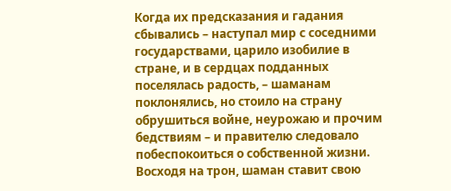Когда их предсказания и гадания сбывались – наступал мир с соседними государствами, царило изобилие в стране, и в сердцах подданных поселялась радость, – шаманам поклонялись, но стоило на страну обрушиться войне, неурожаю и прочим бедствиям – и правителю следовало побеспокоиться о собственной жизни. Восходя на трон, шаман ставит свою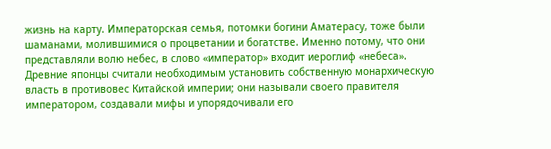жизнь на карту. Императорская семья, потомки богини Аматерасу, тоже были шаманами, молившимися о процветании и богатстве. Именно потому, что они представляли волю небес, в слово «император» входит иероглиф «небеса».
Древние японцы считали необходимым установить собственную монархическую власть в противовес Китайской империи; они называли своего правителя императором, создавали мифы и упорядочивали его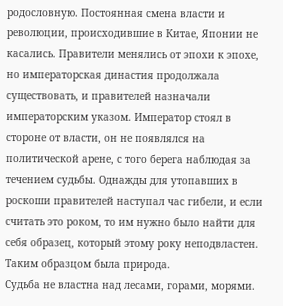родословную. Постоянная смена власти и революции, происходившие в Китае, Японии не касались. Правители менялись от эпохи к эпохе, но императорская династия продолжала существовать, и правителей назначали императорским указом. Император стоял в стороне от власти, он не появлялся на политической арене, с того берега наблюдая за течением судьбы. Однажды для утопавших в роскоши правителей наступал час гибели, и если считать это роком, то им нужно было найти для себя образец, который этому року неподвластен. Таким образцом была природа.
Судьба не властна над лесами, горами, морями.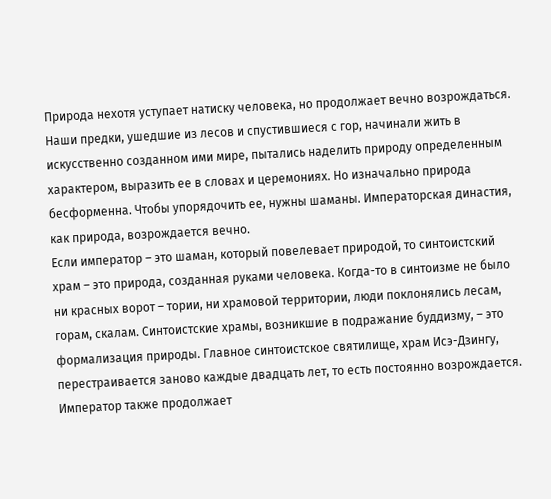Природа нехотя уступает натиску человека, но продолжает вечно возрождаться. Наши предки, ушедшие из лесов и спустившиеся с гор, начинали жить в искусственно созданном ими мире, пытались наделить природу определенным характером, выразить ее в словах и церемониях. Но изначально природа бесформенна. Чтобы упорядочить ее, нужны шаманы. Императорская династия, как природа, возрождается вечно.
Если император – это шаман, который повелевает природой, то синтоистский храм – это природа, созданная руками человека. Когда-то в синтоизме не было ни красных ворот – тории, ни храмовой территории, люди поклонялись лесам, горам, скалам. Синтоистские храмы, возникшие в подражание буддизму, – это формализация природы. Главное синтоистское святилище, храм Исэ-Дзингу, перестраивается заново каждые двадцать лет, то есть постоянно возрождается. Император также продолжает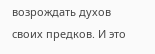возрождать духов своих предков. И это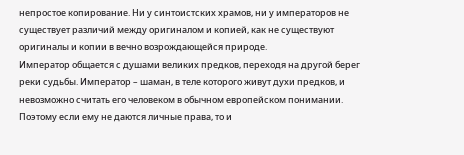непростое копирование. Ни у синтоистских храмов, ни у императоров не существует различий между оригиналом и копией, как не существуют оригиналы и копии в вечно возрождающейся природе.
Император общается с душами великих предков, переходя на другой берег реки судьбы. Император – шаман, в теле которого живут духи предков, и невозможно считать его человеком в обычном европейском понимании. Поэтому если ему не даются личные права, то и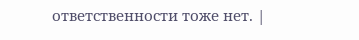ответственности тоже нет. |